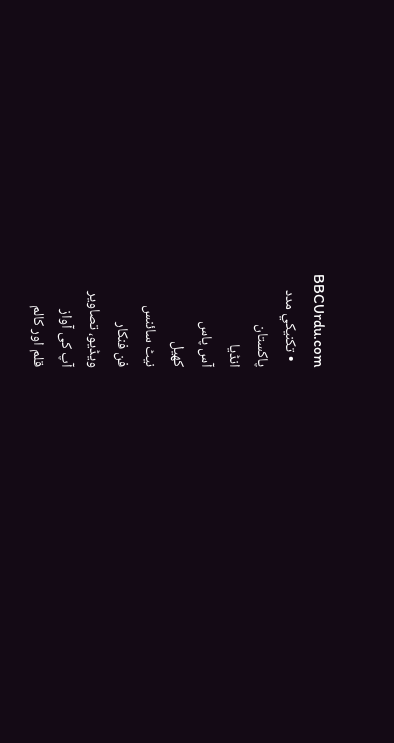BBCUrdu.com
  • تکنيکي مدد
پاکستان
انڈیا
آس پاس
کھیل
نیٹ سائنس
فن فنکار
ویڈیو، تصاویر
آپ کی آواز
قلم اور کالم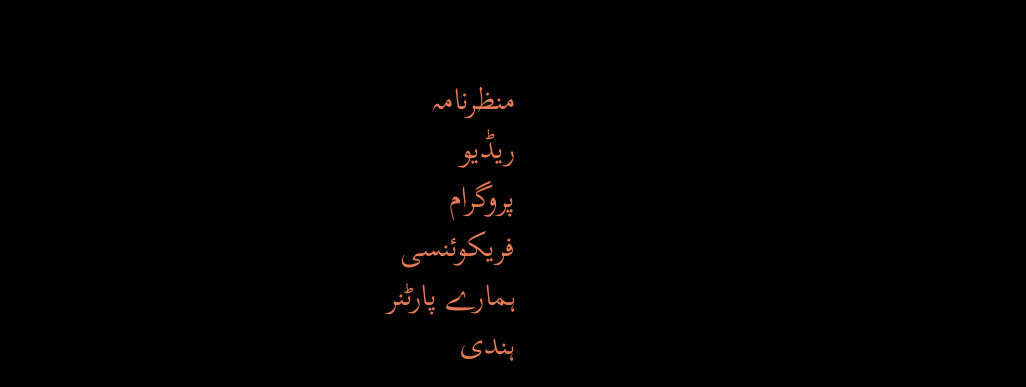منظرنامہ
ریڈیو
پروگرام
فریکوئنسی
ہمارے پارٹنر
ہندی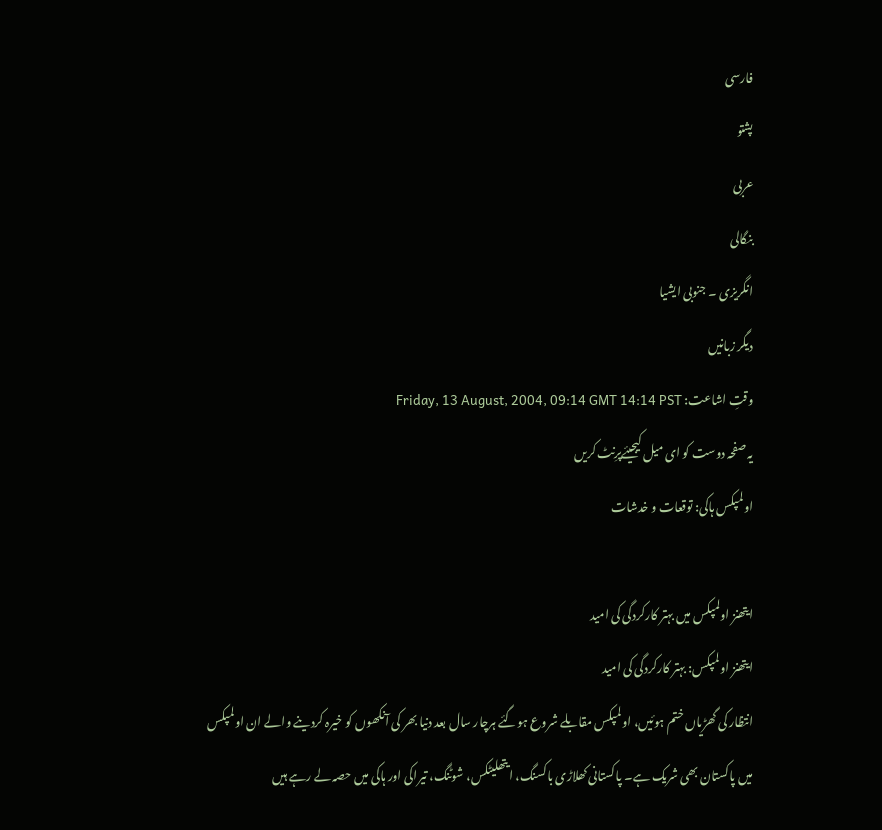فارسی
پشتو
عربی
بنگالی
انگریزی ۔ جنوبی ایشیا
دیگر زبانیں
وقتِ اشاعت: Friday, 13 August, 2004, 09:14 GMT 14:14 PST
یہ صفحہ دوست کو ای میل کیجیئےپرِنٹ کریں
اولمپکس ہاکی: توقعات و خدشات

ایتھنز اولمپکس میں بہتر کارکردگی کی امید
ایتھنز اولمپکس: بہتر کارکردگی کی امید
انتظار کی گھڑیاں ختم ہوئیں، اولمپکس مقابلے شروع ہوگئے ہرچار سال بعد دنیا بھر کی آنکھوں کو خیرہ کردینے والے ان اولمپکس میں پاکستان بھی شریک ہے۔ پاکستانی کھلاڑی باکسنگ، ایتھلیٹکس، شوٹنگ، تیراکی اور ہاکی میں حصہ لے رہے ہیں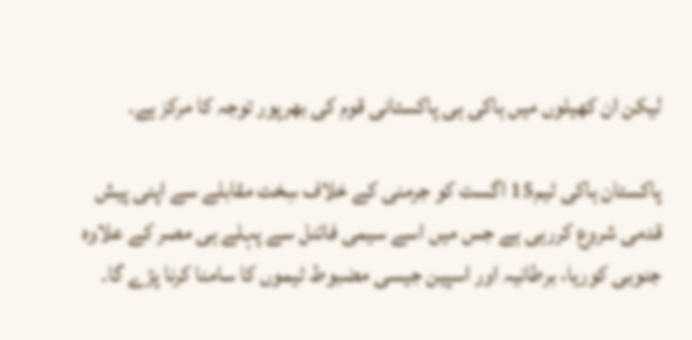لیکن ان کھیلوں میں ہاکی ہی پاکستانی قوم کی بھرپور توجہ کا مرکز ہے۔

پاکستان ہاکی ٹیم15 اگست کو جرمنی کے خلاف سِخت مقابلے سے اپنی پیش قدمی شروع کررہی ہے جس میں اسے سیمی فائنل سے پہلے ہی مصر کے علاوہ جنوبی کوریا، برطانیہ اور اسپین جیسی مضبوط ٹیموں کا سامنا کرنا پڑے گا۔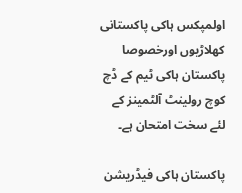اولمپکس ہاکی پاکستانی کھلاڑیوں اورخصوصا پاکستان ہاکی ٹیم کے ڈچ کوچ رولینٹ آلٹمینز کے لئے سخت امتحان ہے۔

پاکستان ہاکی فیڈریشن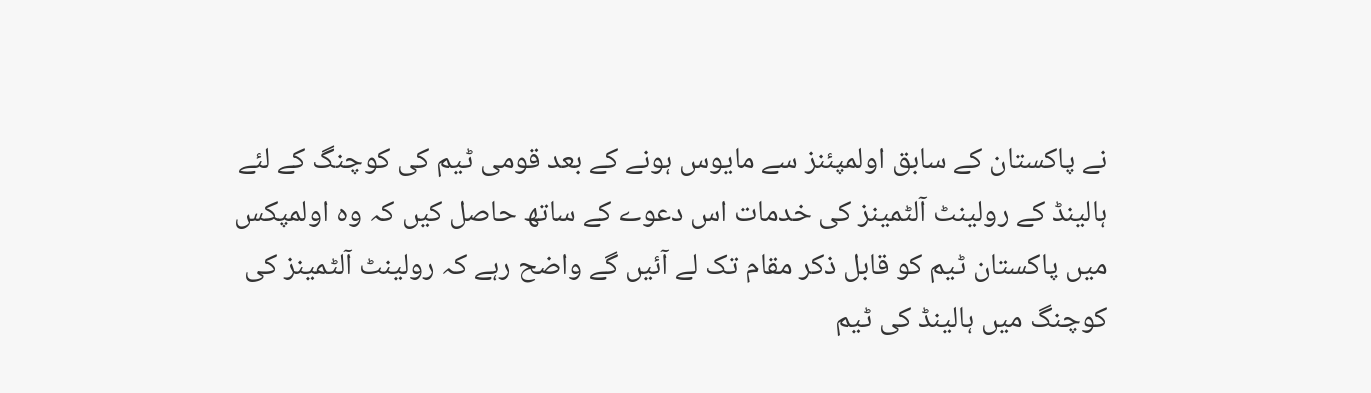نے پاکستان کے سابق اولمپئنز سے مایوس ہونے کے بعد قومی ٹیم کی کوچنگ کے لئے ہالینڈ کے رولینٹ آلٹمینز کی خدمات اس دعوے کے ساتھ حاصل کیں کہ وہ اولمپکس میں پاکستان ٹیم کو قابل ذکر مقام تک لے آئیں گے واضح رہے کہ رولینٹ آلٹمینز کی کوچنگ میں ہالینڈ کی ٹیم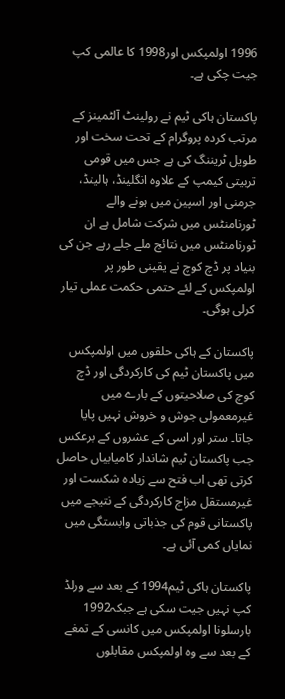1996 اولمپکس اور1998 کا عالمی کپ جیت چکی ہے۔

پاکستان ہاکی ٹیم نے رولینٹ آلٹمینز کے مرتب کردہ پروگرام کے تحت سخت اور طویل ٹریننگ کی ہے جس میں قومی تربیتی کیمپ کے علاوہ انگلینڈ، ہالینڈ، جرمنی اور اسپین میں ہونے والے ٹورنامنٹس میں شرکت شامل ہے ان ٹورنامنٹس میں نتائج ملے جلے رہے جن کی بنیاد پر ڈچ کوچ نے یقینی طور پر اولمپکس کے لئے حتمی حکمت عملی تیار کرلی ہوگی۔

پاکستان کے ہاکی حلقوں میں اولمپکس میں پاکستان ٹیم کی کارکردگی اور ڈچ کوچ کی صلاحیتوں کے بارے میں غیرمعمولی جوش و خروش نہیں پایا جاتا۔ ستر اور اسی کے عشروں کے برعکس جب پاکستان ٹیم شاندار کامیابیاں حاصل کرتی تھی اب فتح سے زیادہ شکست اور غیرمستقل مزاج کارکردگی کے نتیجے میں پاکستانی قوم کی جذباتی وابستگی میں نمایاں کمی آئی ہے۔

پاکستان ہاکی ٹیم1994 کے بعد سے ورلڈ کپ نہیں جیت سکی ہے جبکہ1992 بارسلونا اولمپکس میں کانسی کے تمغے کے بعد سے وہ اولمپکس مقابلوں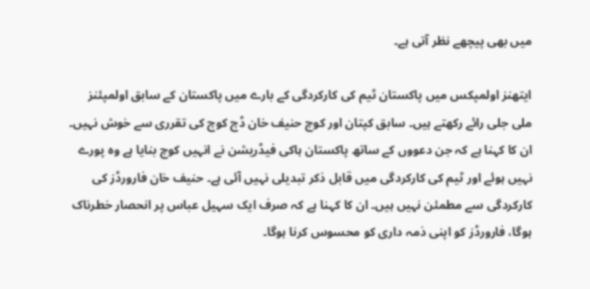میں بھی پیچھے نظر آتی ہے۔

ایتھنز اولمپکس میں پاکستان ٹیم کی کارکردگی کے بارے میں پاکستان کے سابق اولمپئنز ملی جلی رائے رکھتے ہیں۔ سابق کپتان اور کوچ حنیف خان ڈچ کوچ کی تقرری سے خوش نہیں۔ ان کا کہنا ہے کہ جن دعووں کے ساتھ پاکستان ہاکی فیڈریشن نے انہیں کوچ بنایا ہے وہ پورے نہیں ہوئے اور ٹیم کی کارکردگی میں قابل ذکر تبدیلی نہیں آئی ہے۔ حنیف خان فارورڈز کی کارکردگی سے مطمئن نہیں ہیں۔ ان کا کہنا ہے کہ صرف ایک سہیل عباس پر انحصار خطرناک ہوگا، فارورڈز کو اپنی ذمہ داری کو محسوس کرنا ہوگا۔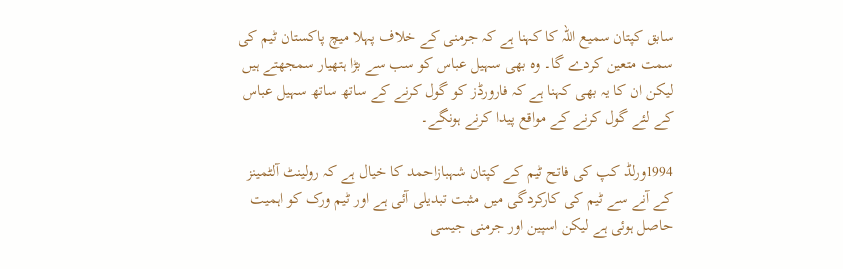سابق کپتان سمیع اللہ کا کہنا ہے کہ جرمنی کے خلاف پہلا میچ پاکستان ٹیم کی سمت متعین کردے گا۔ وہ بھی سہیل عباس کو سب سے بڑا ہتھیار سمجھتے ہیں لیکن ان کا یہ بھی کہنا ہے کہ فارورڈز کو گول کرنے کے ساتھ ساتھ سہیل عباس کے لئے گول کرنے کے مواقع پیدا کرنے ہونگے۔

1994ورلڈ کپ کی فاتح ٹیم کے کپتان شہبازاحمد کا خیال ہے کہ رولینٹ آلٹمینز کے آنے سے ٹیم کی کارکردگی میں مثبت تبدیلی آئی ہے اور ٹیم ورک کو اہمیت حاصل ہوئی ہے لیکن اسپین اور جرمنی جیسی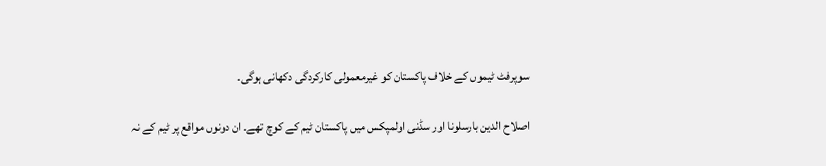سوپرفٹ ٹیموں کے خلاف پاکستان کو غیرمعمولی کارکردگی دکھانی ہوگی۔

اصلاح الدین بارسلونا اور سڈنی اولمپکس میں پاکستان ٹیم کے کوچ تھے۔ ان دونوں مواقع پر ٹیم کے نہ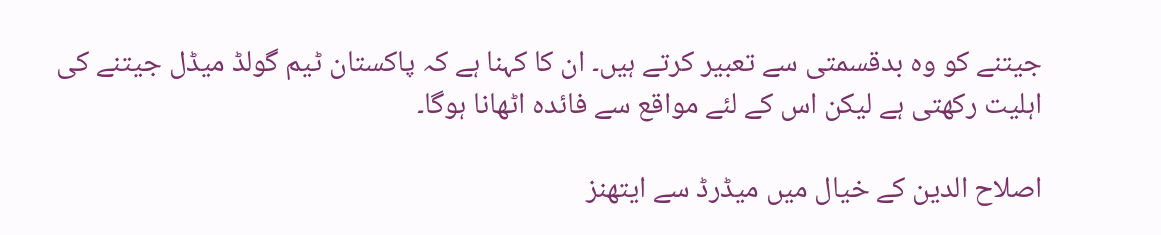جیتنے کو وہ بدقسمتی سے تعبیر کرتے ہیں۔ ان کا کہنا ہے کہ پاکستان ٹیم گولڈ میڈل جیتنے کی اہلیت رکھتی ہے لیکن اس کے لئے مواقع سے فائدہ اٹھانا ہوگا۔

اصلاح الدین کے خیال میں میڈرڈ سے ایتھنز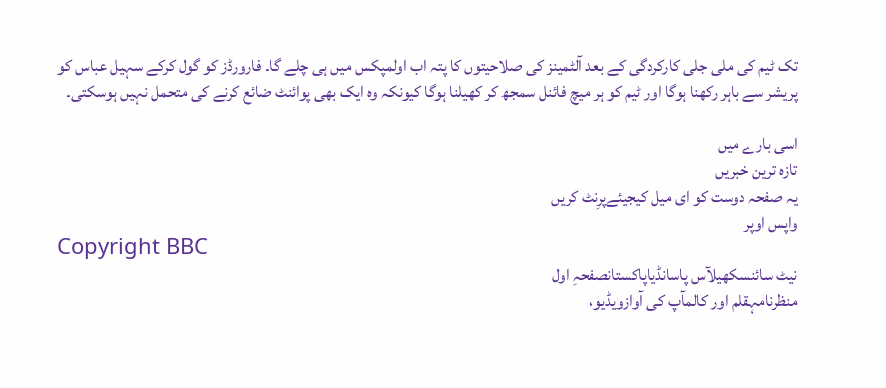تک ٹیم کی ملی جلی کارکردگی کے بعد آلٹمینز کی صلاحیتوں کا پتہ اب اولمپکس میں ہی چلے گا۔ فارورڈز کو گول کرکے سہیل عباس کو پریشر سے باہر رکھنا ہوگا اور ٹیم کو ہر میچ فائنل سمجھ کر کھیلنا ہوگا کیونکہ وہ ایک بھی پوائنٹ ضائع کرنے کی متحمل نہیں ہوسکتی۔

اسی بارے میں
تازہ ترین خبریں
یہ صفحہ دوست کو ای میل کیجیئےپرِنٹ کریں
واپس اوپر
Copyright BBC
نیٹ سائنسکھیلآس پاسانڈیاپاکستانصفحہِ اول
منظرنامہقلم اور کالمآپ کی آوازویڈیو،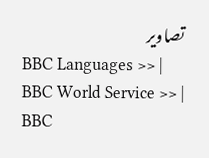تصاویر
BBC Languages >> | BBC World Service >> | BBC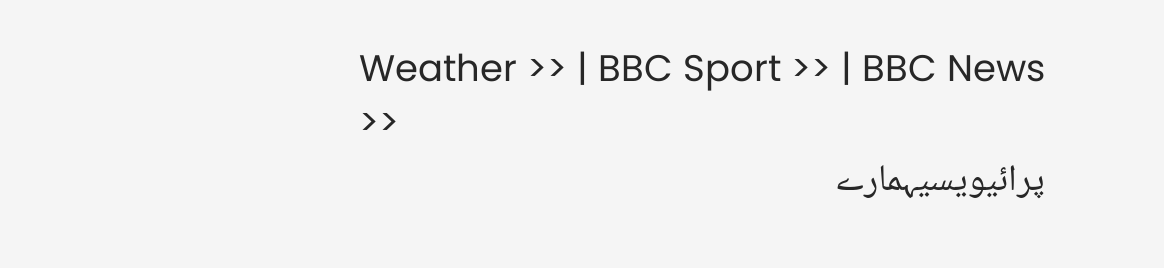Weather >> | BBC Sport >> | BBC News >>
پرائیویسیہمارے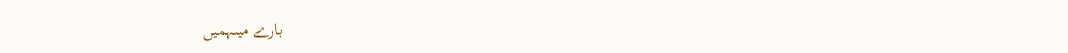بارے میںہمیں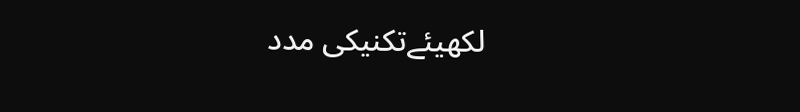لکھیئےتکنیکی مدد